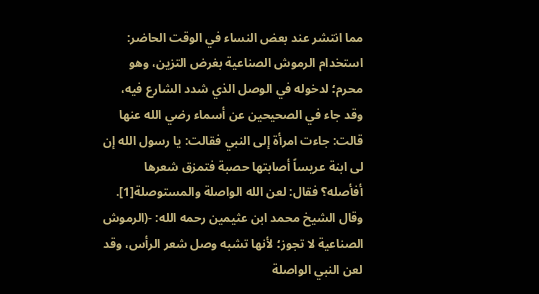مما انتشر عند بعض النساء في الوقت الحاضر: استخدام الرموش الصناعية بغرض التزين، وهو محرم؛ لدخوله في الوصل الذي شدد الشارع فيه، وقد جاء في الصحيحين عن أسماء رضي الله عنها قالت: جاءت امرأة إلى النبي فقالت: يا رسول الله إن لى ابنة عريساً أصابتها حصبة فتمزق شعرها أفأصله؟ فقال: لعن الله الواصلة والمستوصلة[1].
وقال الشيخ محمد ابن عثيمين رحمه الله: -(الرموش الصناعية لا تجوز؛ لأنها تشبه وصل شعر الرأس، وقد لعن النبي الواصلة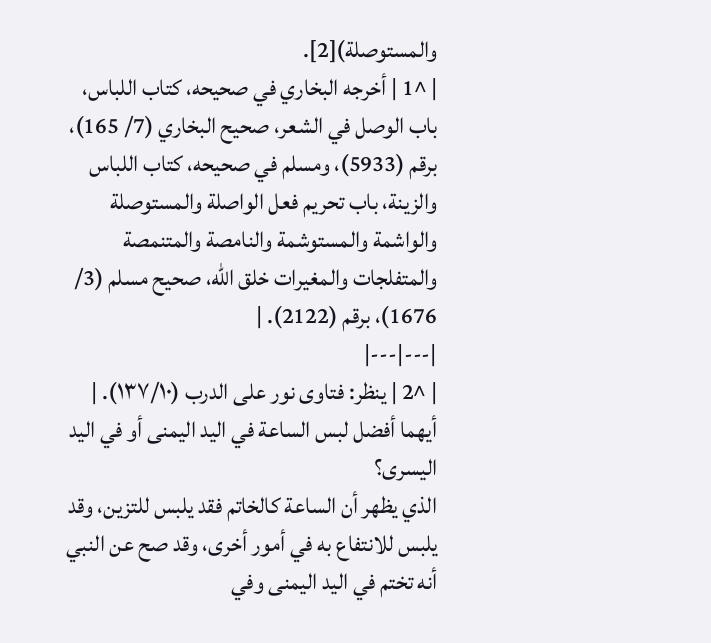والمستوصلة)[2].
| ^1 | أخرجه البخاري في صحيحه، كتاب اللباس، باب الوصل في الشعر، صحيح البخاري (7/ 165)، برقم (5933)، ومسلم في صحيحه، كتاب اللباس والزينة، باب تحريم فعل الواصلة والمستوصلة والواشمة والمستوشمة والنامصة والمتنمصة والمتفلجات والمغيرات خلق الله، صحيح مسلم (3/ 1676)، برقم (2122). |
|---|---|
| ^2 | ينظر: فتاوى نور على الدرب (١٣٧/١٠). |
أيهما أفضل لبس الساعة في اليد اليمنى أو في اليد اليسرى؟
الذي يظهر أن الساعة كالخاتم فقد يلبس للتزين، وقد يلبس للانتفاع به في أمور أخرى، وقد صح عن النبي أنه تختم في اليد اليمنى وفي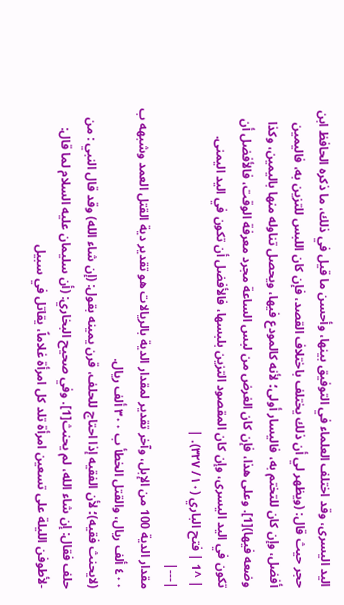اليد اليسرى، وقد اختلف العلماء في التوفيق بينها، وأحسن ما قيل في ذلك، ما ذكره الحافظ ابن حجر حيث قال: (ويظهر لي أن ذلك يختلف باختلاف القصد، فإن كان اللبس للتزين به، فاليمين أفضل، وإن كان للتختم به، فاليسار أولى؛ لأنه كالمودع فيها، ويحصل تناوله منها باليمين، وكذا وضعه فيها)[1]. وعلى هذا، فإن كان الغرض من لبس الساعة مجرد معرفة الوقت، فالأفضل أن تكون في اليد اليسرى، وإن كان المقصود التزين بلبسها، فالأفضل أن تكون في اليد اليمنى.
| ^1 | فتح الباري (١٠/ ٣٢٧). |
|---|
مقدار الدية 100 من الإبل، وآخر تقدير لمقدار الدية بالريالات هو تقدير دية القتل العمد وشبهه ب ٤٠٠ ألف ریال، والقتل الخطأ ب ٣٠٠ ألف ریال.
(لايحنث فقيه)؛ لأن الفقيه إذا احتاج للحلف، قرن يمينه بقول: (إن شاء الله) وقد قال النبي : من حلف فقال: إن شاء الله، لم يحنث[1]. وفي صحيح البخاري: (أن سليمان عليه السلام لما قال: -لأطوفن الليلة على تسعين امرأة تلد كل امرأة غلاماً، يقاتل في سبيل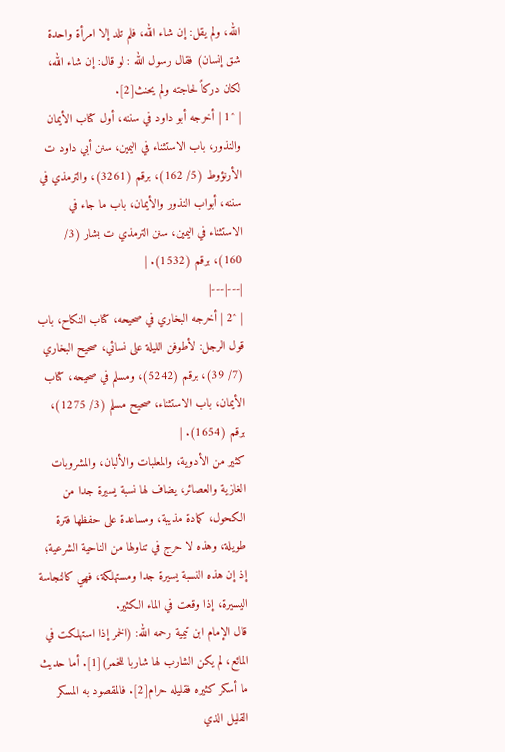الله، ولم يقل: إن شاء الله، فلم تلد إلا امرأة واحدة شق إنسان) فقال رسول الله : لو قال: إن شاء الله، لكان دركاً لحاجته ولم يحنث[2].
| ^1 | أخرجه أبو داود في سننه، أول كتاب الأيمان والنذور، باب الاستثناء في اليمين، سنن أبي داود ت الأرنؤوط (5/ 162)، برقم (3261)، والترمذي في سننه، أبواب النذور والأيمان، باب ما جاء في الاستثناء في اليمين، سنن الترمذي ت بشار (3/ 160)، برقم (1532). |
|---|---|
| ^2 | أخرجه البخاري في صحيحه، كتاب النكاح، باب قول الرجل: لأطوفن الليلة على نسائي، صحيح البخاري (7/ 39)، برقم (5242)، ومسلم في صحيحه، كتاب الأيمان، باب الاستثناء، صحيح مسلم (3/ 1275)، برقم (1654). |
كثير من الأدوية، والمعلبات والألبان، والمشروبات الغازية والعصائر، يضاف لها نسبة يسيرة جدا من الكحول، كمادة مذيبة، ومساعدة على حفظها فترة طويلة، وهذه لا حرج في تناولها من الناحية الشرعية؛ إذ إن هذه النسبة يسيرة جدا ومستهلكة، فهي كالنجاسة اليسيرة، إذا وقعت في الماء الكثير.
قال الإمام ابن تيمية رحمه الله: (الخمر إذا استهلكت في المائع، لم يكن الشارب لها شاربا للخمر)[1]. أما حديث ما أسكر كثيره فقليله حرام[2]. فالمقصود به المسكر القليل الذي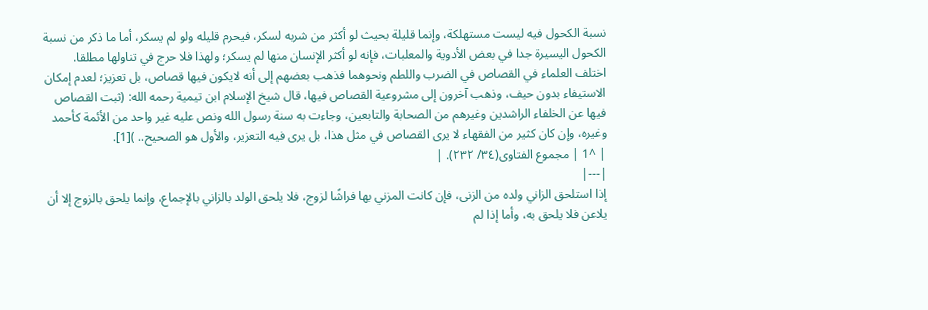نسبة الكحول فيه ليست مستهلكة، وإنما قليلة بحيث لو أكثر من شربه لسكر، فيحرم قليله ولو لم يسكر، أما ما ذكر من نسبة الكحول اليسيرة جدا في بعض الأدوية والمعلبات، فإنه لو أكثر الإنسان منها لم يسكر؛ ولهذا فلا حرج في تناولها مطلقا.
اختلف العلماء في القصاص في الضرب واللطم ونحوهما فذهب بعضهم إلى أنه لايكون فيها قصاص، بل تعزيز؛ لعدم إمكان الاستيفاء بدون حيف، وذهب آخرون إلى مشروعية القصاص فيها، قال شيخ الإسلام ابن تيمية رحمه الله: (ثبت القصاص فيها عن الخلفاء الراشدين وغيرهم من الصحابة والتابعين، وجاءت به سنة رسول الله ونص عليه غير واحد من الأئمة كأحمد وغيره، وإن كان كثير من الفقهاء لا يرى القصاص في مثل هذا، بل يرى فيه التعزير، والأول هو الصحيح.. )[1].
| ^1 | مجموع الفتاوى(٣٤/ ٢٣٢). |
|---|
إذا استلحق الزاني ولده من الزنى، فإن كانت المزني بها فراشًا لزوج، فلا يلحق الولد بالزاني بالإجماع، وإنما يلحق بالزوج إلا أن يلاعن فلا يلحق به، وأما إذا لم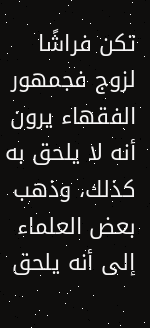تكن فراشًا لزوج فجمهور الفقهاء يرون أنه لا يلحق به كذلك، وذهب بعض العلماء إلى أنه يلحق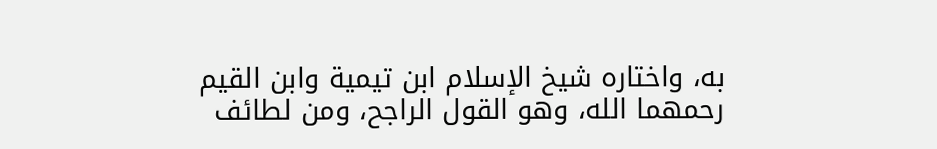به، واختاره شيخ الإسلام ابن تيمية وابن القيم رحمهما الله، وهو القول الراجح، ومن لطائف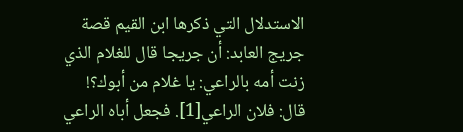الاستدلال التي ذكرها ابن القيم قصة جريج العابد: أن جريجا قال للغلام الذي زنت أمه بالراعي: يا غلام من أبوك؟! قال: فلان الراعي[1]. فجعل أباه الراعي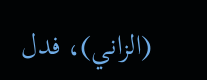(الزاني)، فدل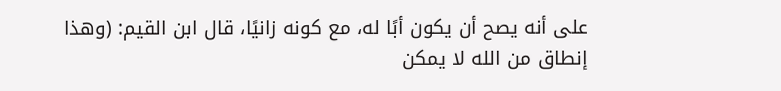على أنه يصح أن يكون أبًا له، مع كونه زانيًا، قال ابن القيم: (وهذا إنطاق من الله لا يمكن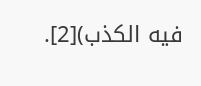فيه الكذب)[2].